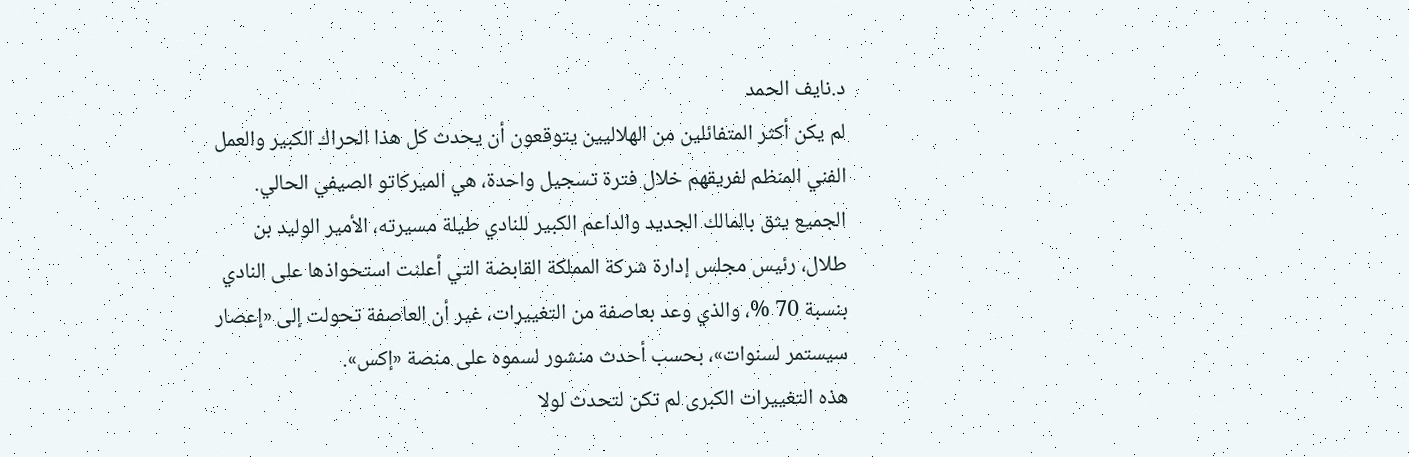د.نايف الحمد
لم يكن أكثر المتفائلين من الهلاليين يتوقعون أن يحدث كل هذا الحراك الكبير والعمل الفني المنظم لفريقهم خلال فترة تسجيل واحدة، هي الميركاتو الصيفي الحالي.
الجميع يثق بالمالك الجديد والداعم الكبير للنادي طيلة مسيرته، الأمير الوليد بن طلال، رئيس مجلس إدارة شركة المملكة القابضة التي أعلنت استحواذها على النادي بنسبة 70 %، والذي وعد بعاصفة من التغييرات، غير أن العاصفة تحولت إلى «إعصار سيستمر لسنوات»، بحسب أحدث منشور لسموه على منصة «إكس».
هذه التغييرات الكبرى لم تكن لتحدث لولا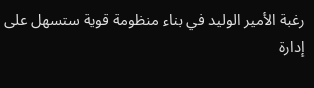رغبة الأمير الوليد في بناء منظومة قوية ستسهل على إدارة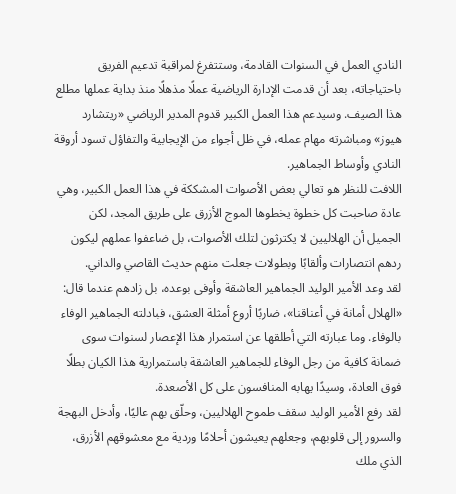النادي العمل في السنوات القادمة، وستتفرغ لمراقبة تدعيم الفريق باحتياجاته، بعد أن قدمت الإدارة الرياضية عملًا مذهلًا منذ بداية عملها مطلع هذا الصيف. وسيدعم هذا العمل الكبير قدوم المدير الرياضي «ريتشارد هيوز» ومباشرته مهام عمله، في ظل أجواء من الإيجابية والتفاؤل تسود أروقة النادي وأوساط الجماهير.
اللافت للنظر هو تعالي بعض الأصوات المشككة في هذا العمل الكبير، وهي عادة صاحبت كل خطوة يخطوها الموج الأزرق على طريق المجد، لكن الجميل أن الهلاليين لا يكترثون لتلك الأصوات، بل ضاعفوا عملهم ليكون ردهم انتصارات وألقابًا وبطولات جعلت منهم حديث القاصي والداني.
لقد وعد الأمير الوليد الجماهير العاشقة وأوفى بوعده، بل زادهم عندما قال: «الهلال أمانة في أعناقنا»، ضاربًا أروع أمثلة العشق، فبادلته الجماهير الوفاء بالوفاء. وما عبارته التي أطلقها عن استمرار هذا الإعصار لسنوات سوى ضمانة كافية من رجل الوفاء للجماهير العاشقة باستمرارية هذا الكيان بطلًا فوق العادة، وسيدًا يهابه المنافسون على كل الأصعدة.
لقد رفع الأمير الوليد سقف طموح الهلاليين، وحلّق بهم عاليًا، وأدخل البهجة والسرور إلى قلوبهم، وجعلهم يعيشون أحلامًا وردية مع معشوقهم الأزرق، الذي ملك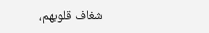شغاف قلوبهم،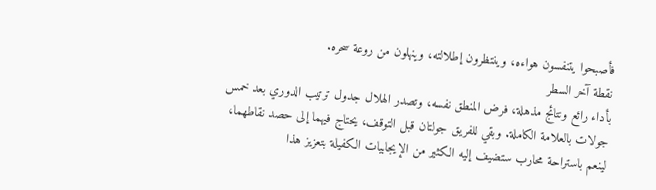فأصبحوا يتنفسون هواءه، وينتظرون إطلالته، وينهلون من روعة سحره.
نقطة آخر السطر
بأداء رائع ونتائج مذهلة، فرض المنطق نفسه، وتصدر الهلال جدول ترتيب الدوري بعد خمس جولات بالعلامة الكاملة. وبقي للفريق جولتان قبل التوقف، يحتاج فيهما إلى حصد نقاطهما، لينعم باستراحة محارب ستضيف إليه الكثير من الإيجابيات الكفيلة بتعزيز هذا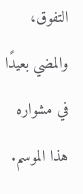التفوق، والمضي بعيدًا في مشواره هذا الموسم.